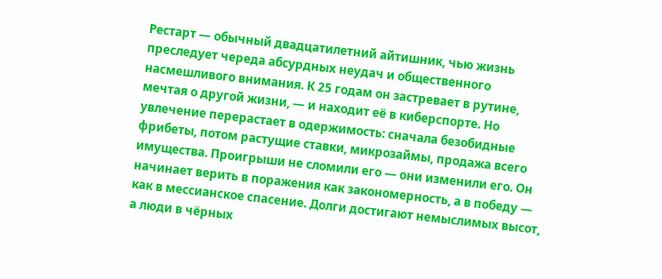Рестарт — обычный двадцатилетний айтишник, чью жизнь преследует череда абсурдных неудач и общественного насмешливого внимания. К 25 годам он застревает в рутине, мечтая о другой жизни, — и находит её в киберспорте. Но увлечение перерастает в одержимость: сначала безобидные фрибеты, потом растущие ставки, микрозаймы, продажа всего имущества. Проигрыши не сломили его — они изменили его. Он начинает верить в поражения как закономерность, а в победу — как в мессианское спасение. Долги достигают немыслимых высот, а люди в чёрных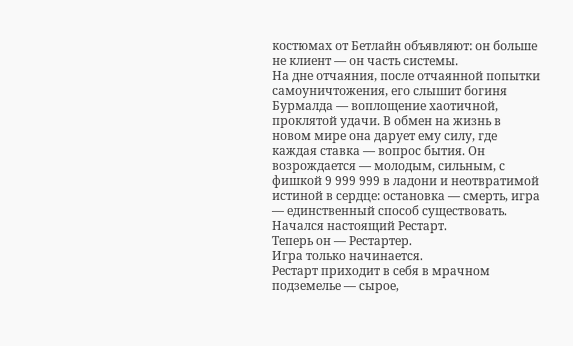костюмах от Бетлайн объявляют: он больше не клиент — он часть системы.
На дне отчаяния, после отчаянной попытки самоуничтожения, его слышит богиня Бурмалда — воплощение хаотичной, проклятой удачи. В обмен на жизнь в новом мире она дарует ему силу, где каждая ставка — вопрос бытия. Он возрождается — молодым, сильным, с фишкой 9 999 999 в ладони и неотвратимой истиной в сердце: остановка — смерть, игра — единственный способ существовать.
Начался настоящий Рестарт.
Теперь он — Рестартер.
Игра только начинается.
Рестарт приходит в себя в мрачном подземелье — сырое,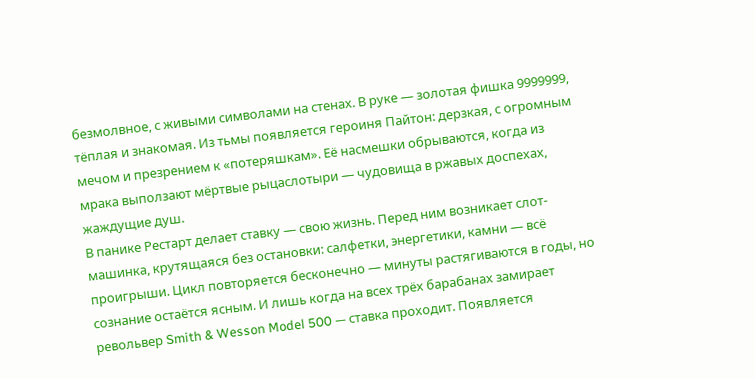безмолвное, с живыми символами на стенах. В руке — золотая фишка 9999999, тёплая и знакомая. Из тьмы появляется героиня Пайтон: дерзкая, с огромным мечом и презрением к «потеряшкам». Её насмешки обрываются, когда из мрака выползают мёртвые рыцаслотыри — чудовища в ржавых доспехах, жаждущие душ.
В панике Рестарт делает ставку — свою жизнь. Перед ним возникает слот-машинка, крутящаяся без остановки: салфетки, энергетики, камни — всё проигрыши. Цикл повторяется бесконечно — минуты растягиваются в годы, но сознание остаётся ясным. И лишь когда на всех трёх барабанах замирает револьвер Smith & Wesson Model 500 — ставка проходит. Появляется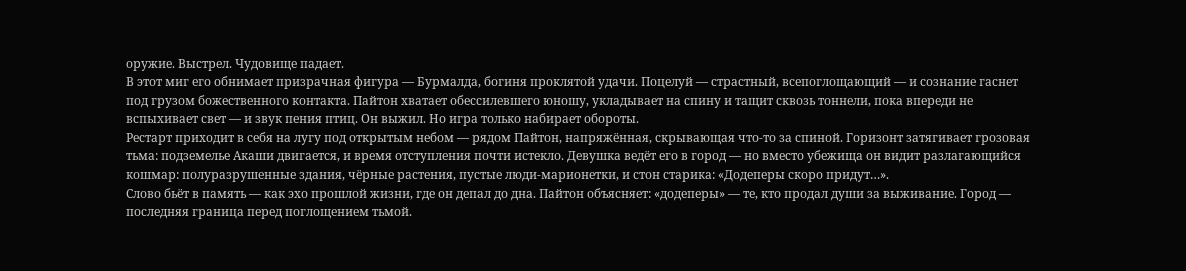оружие. Выстрел. Чудовище падает.
В этот миг его обнимает призрачная фигура — Бурмалда, богиня проклятой удачи. Поцелуй — страстный, всепоглощающий — и сознание гаснет под грузом божественного контакта. Пайтон хватает обессилевшего юношу, укладывает на спину и тащит сквозь тоннели, пока впереди не вспыхивает свет — и звук пения птиц. Он выжил. Но игра только набирает обороты.
Рестарт приходит в себя на лугу под открытым небом — рядом Пайтон, напряжённая, скрывающая что-то за спиной. Горизонт затягивает грозовая тьма: подземелье Акаши двигается, и время отступления почти истекло. Девушка ведёт его в город — но вместо убежища он видит разлагающийся кошмар: полуразрушенные здания, чёрные растения, пустые люди-марионетки, и стон старика: «Додеперы скоро придут…».
Слово бьёт в память — как эхо прошлой жизни, где он депал до дна. Пайтон объясняет: «додеперы» — те, кто продал души за выживание. Город — последняя граница перед поглощением тьмой.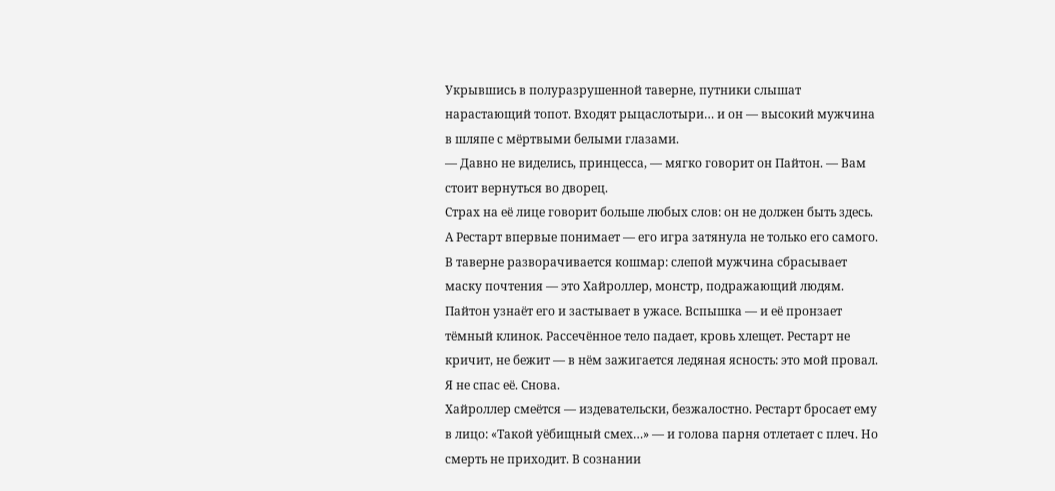Укрывшись в полуразрушенной таверне, путники слышат нарастающий топот. Входят рыцаслотыри… и он — высокий мужчина в шляпе с мёртвыми белыми глазами.
— Давно не виделись, принцесса, — мягко говорит он Пайтон. — Вам стоит вернуться во дворец.
Страх на её лице говорит больше любых слов: он не должен быть здесь. А Рестарт впервые понимает — его игра затянула не только его самого.
В таверне разворачивается кошмар: слепой мужчина сбрасывает маску почтения — это Хайроллер, монстр, подражающий людям. Пайтон узнаёт его и застывает в ужасе. Вспышка — и её пронзает тёмный клинок. Рассечённое тело падает, кровь хлещет. Рестарт не кричит, не бежит — в нём зажигается ледяная ясность: это мой провал. Я не спас её. Снова.
Хайроллер смеётся — издевательски, безжалостно. Рестарт бросает ему в лицо: «Такой уёбищный смех…» — и голова парня отлетает с плеч. Но смерть не приходит. В сознании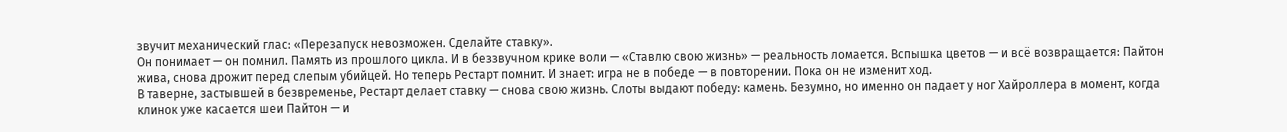звучит механический глас: «Перезапуск невозможен. Сделайте ставку».
Он понимает — он помнил. Память из прошлого цикла. И в беззвучном крике воли — «Ставлю свою жизнь» — реальность ломается. Вспышка цветов — и всё возвращается: Пайтон жива, снова дрожит перед слепым убийцей. Но теперь Рестарт помнит. И знает: игра не в победе — в повторении. Пока он не изменит ход.
В таверне, застывшей в безвременье, Рестарт делает ставку — снова свою жизнь. Слоты выдают победу: камень. Безумно, но именно он падает у ног Хайроллера в момент, когда клинок уже касается шеи Пайтон — и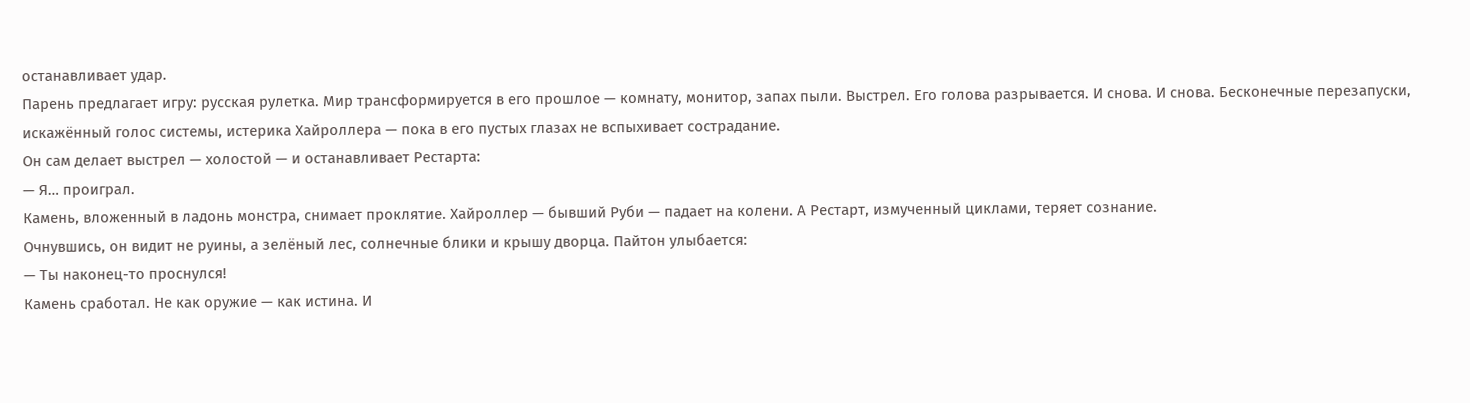останавливает удар.
Парень предлагает игру: русская рулетка. Мир трансформируется в его прошлое — комнату, монитор, запах пыли. Выстрел. Его голова разрывается. И снова. И снова. Бесконечные перезапуски, искажённый голос системы, истерика Хайроллера — пока в его пустых глазах не вспыхивает сострадание.
Он сам делает выстрел — холостой — и останавливает Рестарта:
— Я… проиграл.
Камень, вложенный в ладонь монстра, снимает проклятие. Хайроллер — бывший Руби — падает на колени. А Рестарт, измученный циклами, теряет сознание.
Очнувшись, он видит не руины, а зелёный лес, солнечные блики и крышу дворца. Пайтон улыбается:
— Ты наконец-то проснулся!
Камень сработал. Не как оружие — как истина. И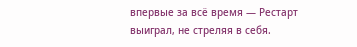впервые за всё время — Рестарт выиграл, не стреляя в себя.